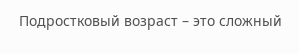Подростковый возраст – это сложный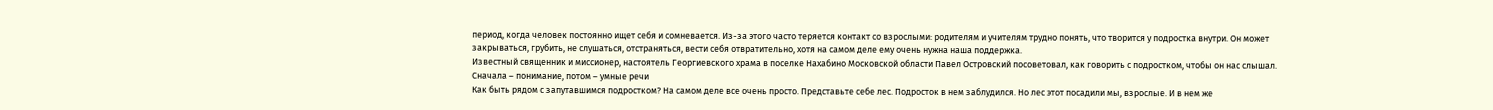период, когда человек постоянно ищет себя и сомневается. Из-за этого часто теряется контакт со взрослыми: родителям и учителям трудно понять, что творится у подростка внутри. Он может закрываться, грубить, не слушаться, отстраняться, вести себя отвратительно, хотя на самом деле ему очень нужна наша поддержка.
Известный священник и миссионер, настоятель Георгиевского храма в поселке Нахабино Московской области Павел Островский посоветовал, как говорить с подростком, чтобы он нас слышал.
Сначала – понимание, потом – умные речи
Как быть рядом с запутавшимся подростком? На самом деле все очень просто. Представьте себе лес. Подросток в нем заблудился. Но лес этот посадили мы, взрослые. И в нем же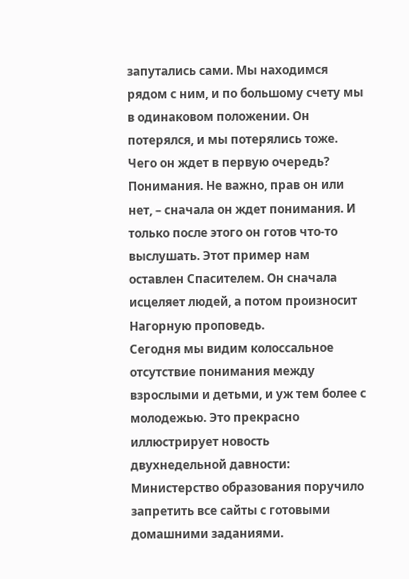запутались сами. Мы находимся рядом с ним, и по большому счету мы в одинаковом положении. Он потерялся, и мы потерялись тоже.
Чего он ждет в первую очередь? Понимания. Не важно, прав он или нет, – сначала он ждет понимания. И только после этого он готов что-то выслушать. Этот пример нам оставлен Спасителем. Он сначала исцеляет людей, а потом произносит Нагорную проповедь.
Сегодня мы видим колоссальное отсутствие понимания между взрослыми и детьми, и уж тем более с молодежью. Это прекрасно иллюстрирует новость двухнедельной давности: Министерство образования поручило запретить все сайты с готовыми домашними заданиями.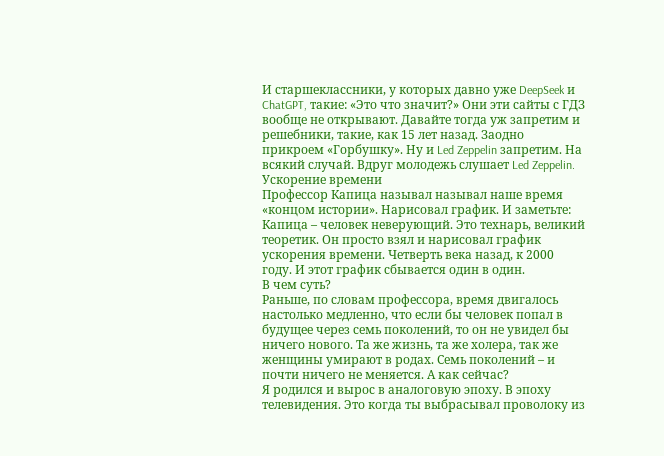И старшеклассники, у которых давно уже DeepSeek и ChatGPT, такие: «Это что значит?» Они эти сайты с ГДЗ вообще не открывают. Давайте тогда уж запретим и решебники, такие, как 15 лет назад. Заодно прикроем «Горбушку». Ну и Led Zeppelin запретим. На всякий случай. Вдруг молодежь слушает Led Zeppelin.
Ускорение времени
Профессор Капица называл называл наше время «концом истории». Нарисовал график. И заметьте: Капица – человек неверующий. Это технарь, великий теоретик. Он просто взял и нарисовал график ускорения времени. Четверть века назад, к 2000 году. И этот график сбывается один в один.
В чем суть?
Раньше, по словам профессора, время двигалось настолько медленно, что если бы человек попал в будущее через семь поколений, то он не увидел бы ничего нового. Та же жизнь, та же холера, так же женщины умирают в родах. Семь поколений – и почти ничего не меняется. А как сейчас?
Я родился и вырос в аналоговую эпоху. В эпоху телевидения. Это когда ты выбрасывал проволоку из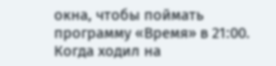окна, чтобы поймать программу «Время» в 21:00. Когда ходил на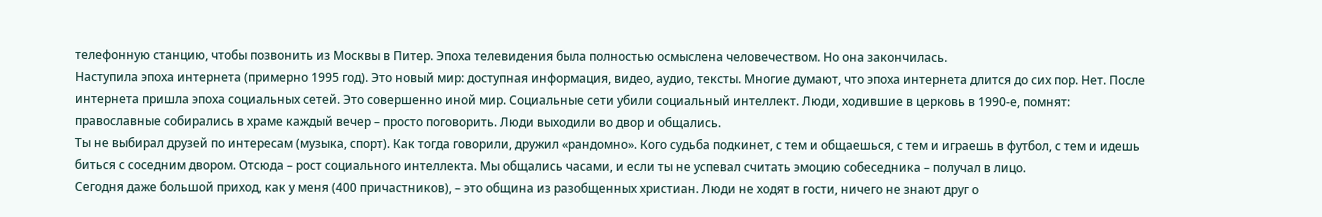телефонную станцию, чтобы позвонить из Москвы в Питер. Эпоха телевидения была полностью осмыслена человечеством. Но она закончилась.
Наступила эпоха интернета (примерно 1995 год). Это новый мир: доступная информация, видео, аудио, тексты. Многие думают, что эпоха интернета длится до сих пор. Нет. После интернета пришла эпоха социальных сетей. Это совершенно иной мир. Социальные сети убили социальный интеллект. Люди, ходившие в церковь в 1990-е, помнят: православные собирались в храме каждый вечер – просто поговорить. Люди выходили во двор и общались.
Ты не выбирал друзей по интересам (музыка, спорт). Как тогда говорили, дружил «рандомно». Кого судьба подкинет, с тем и общаешься, с тем и играешь в футбол, с тем и идешь биться с соседним двором. Отсюда – рост социального интеллекта. Мы общались часами, и если ты не успевал считать эмоцию собеседника – получал в лицо.
Сегодня даже большой приход, как у меня (400 причастников), – это община из разобщенных христиан. Люди не ходят в гости, ничего не знают друг о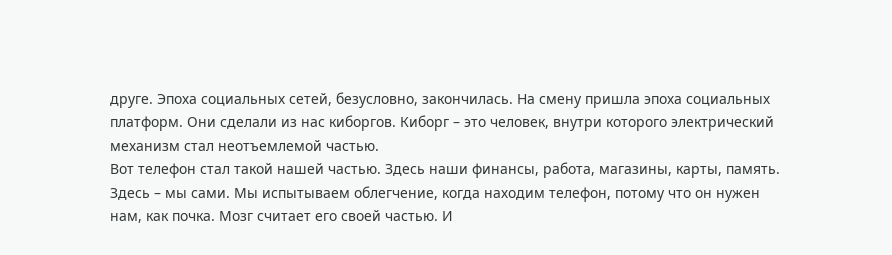друге. Эпоха социальных сетей, безусловно, закончилась. На смену пришла эпоха социальных платформ. Они сделали из нас киборгов. Киборг – это человек, внутри которого электрический механизм стал неотъемлемой частью.
Вот телефон стал такой нашей частью. Здесь наши финансы, работа, магазины, карты, память. Здесь – мы сами. Мы испытываем облегчение, когда находим телефон, потому что он нужен нам, как почка. Мозг считает его своей частью. И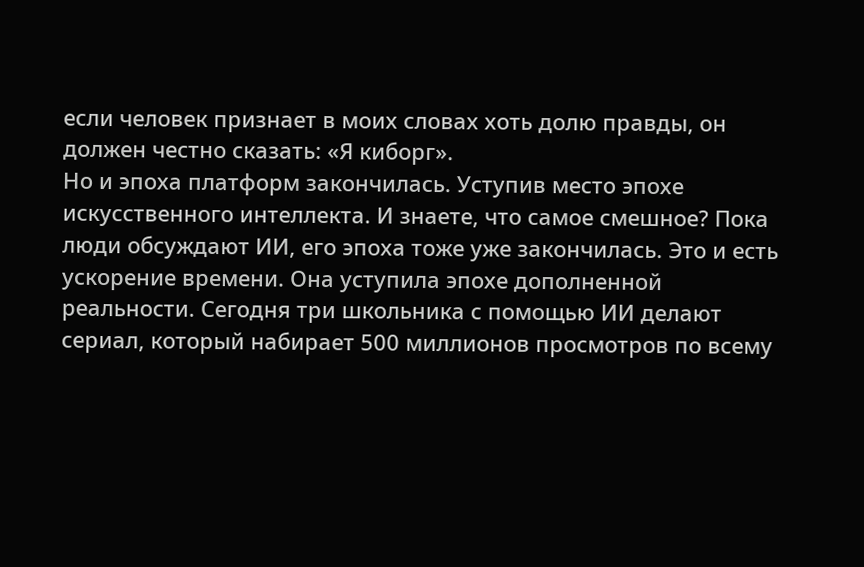если человек признает в моих словах хоть долю правды, он должен честно сказать: «Я киборг».
Но и эпоха платформ закончилась. Уступив место эпохе искусственного интеллекта. И знаете, что самое смешное? Пока люди обсуждают ИИ, его эпоха тоже уже закончилась. Это и есть ускорение времени. Она уступила эпохе дополненной реальности. Сегодня три школьника с помощью ИИ делают сериал, который набирает 500 миллионов просмотров по всему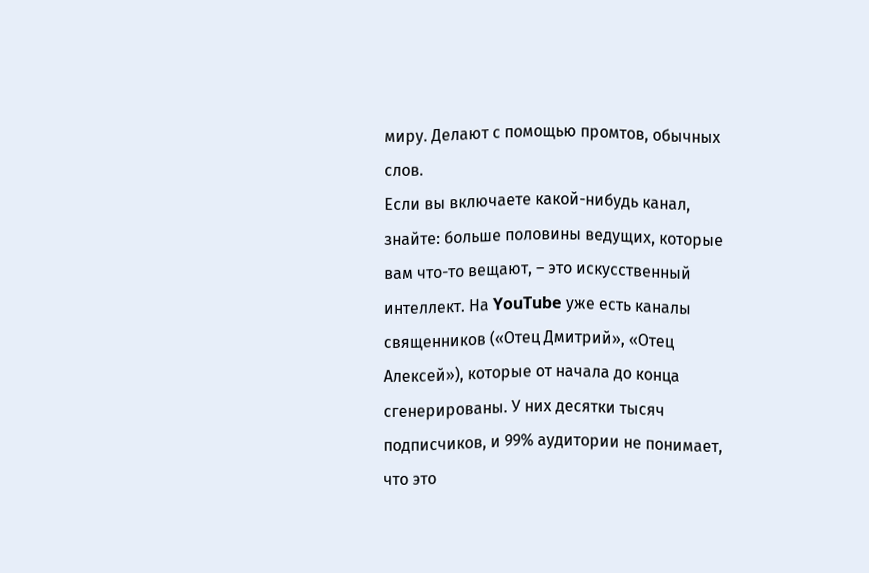миру. Делают с помощью промтов, обычных слов.
Если вы включаете какой-нибудь канал, знайте: больше половины ведущих, которые вам что-то вещают, – это искусственный интеллект. На YouTube уже есть каналы священников («Отец Дмитрий», «Отец Алексей»), которые от начала до конца сгенерированы. У них десятки тысяч подписчиков, и 99% аудитории не понимает, что это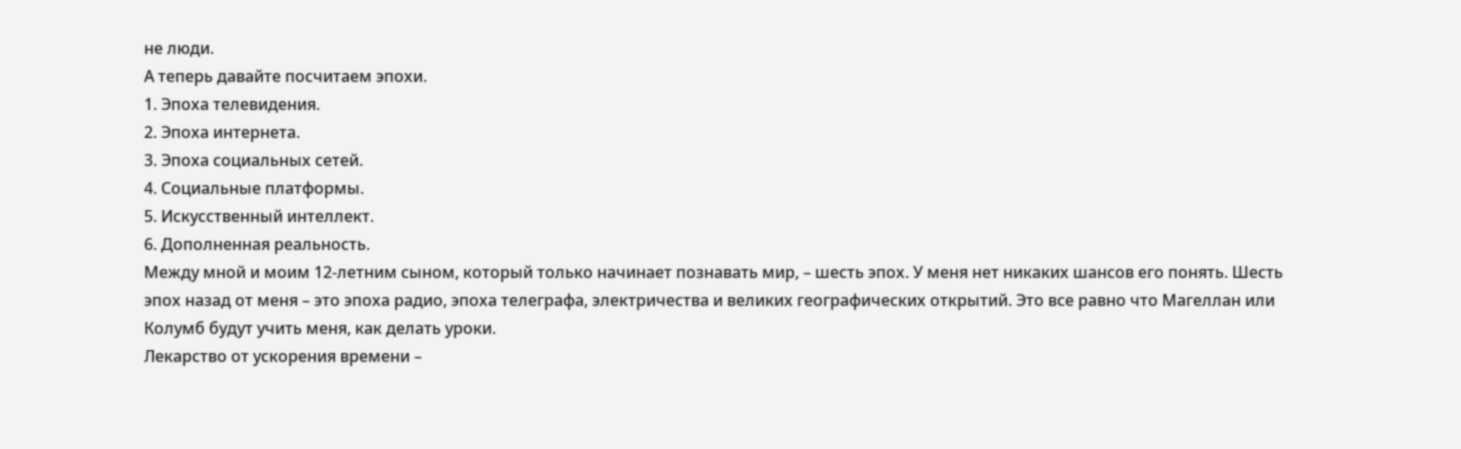не люди.
А теперь давайте посчитаем эпохи.
1. Эпоха телевидения.
2. Эпоха интернета.
3. Эпоха социальных сетей.
4. Социальные платформы.
5. Искусственный интеллект.
6. Дополненная реальность.
Между мной и моим 12-летним сыном, который только начинает познавать мир, – шесть эпох. У меня нет никаких шансов его понять. Шесть эпох назад от меня – это эпоха радио, эпоха телеграфа, электричества и великих географических открытий. Это все равно что Магеллан или Колумб будут учить меня, как делать уроки.
Лекарство от ускорения времени –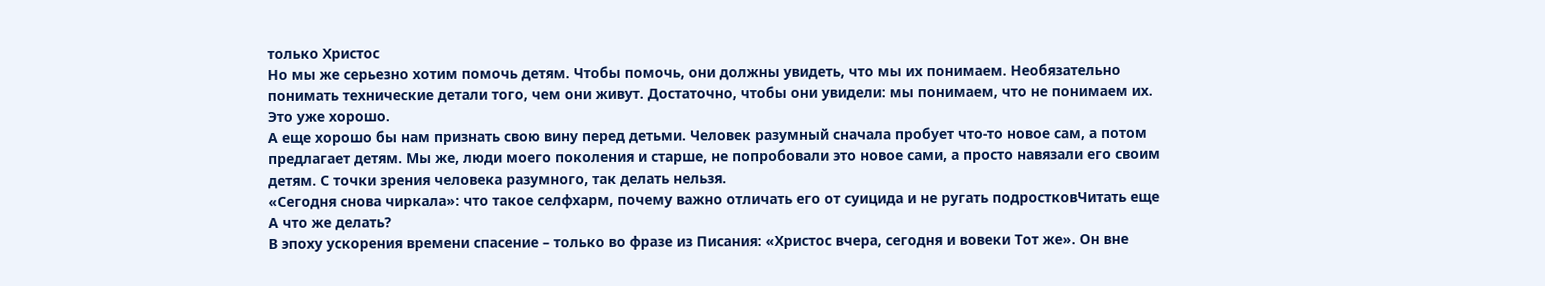только Христос
Но мы же серьезно хотим помочь детям. Чтобы помочь, они должны увидеть, что мы их понимаем. Необязательно понимать технические детали того, чем они живут. Достаточно, чтобы они увидели: мы понимаем, что не понимаем их. Это уже хорошо.
А еще хорошо бы нам признать свою вину перед детьми. Человек разумный сначала пробует что-то новое сам, а потом предлагает детям. Мы же, люди моего поколения и старше, не попробовали это новое сами, а просто навязали его своим детям. С точки зрения человека разумного, так делать нельзя.
«Сегодня снова чиркала»: что такое селфхарм, почему важно отличать его от суицида и не ругать подростковЧитать еще
А что же делать?
В эпоху ускорения времени спасение – только во фразе из Писания: «Христос вчера, сегодня и вовеки Тот же». Он вне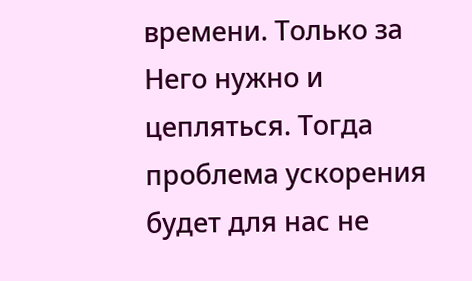времени. Только за Него нужно и цепляться. Тогда проблема ускорения будет для нас не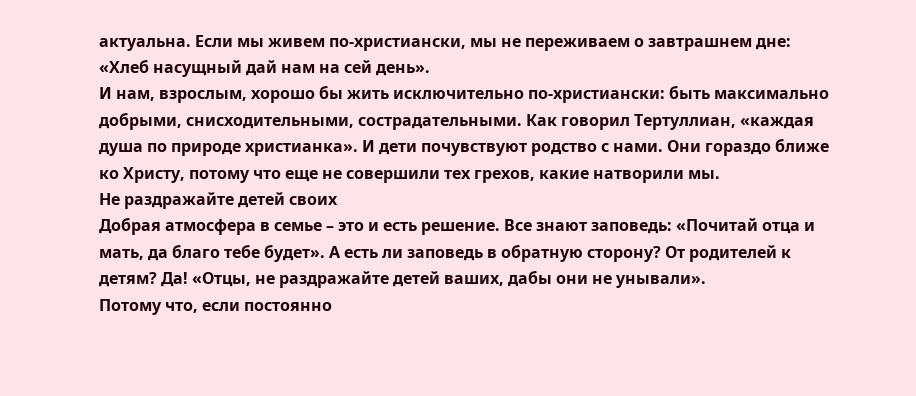актуальна. Если мы живем по-христиански, мы не переживаем о завтрашнем дне: «Хлеб насущный дай нам на сей день».
И нам, взрослым, хорошо бы жить исключительно по-христиански: быть максимально добрыми, снисходительными, сострадательными. Как говорил Тертуллиан, «каждая душа по природе христианка». И дети почувствуют родство с нами. Они гораздо ближе ко Христу, потому что еще не совершили тех грехов, какие натворили мы.
Не раздражайте детей своих
Добрая атмосфера в семье – это и есть решение. Все знают заповедь: «Почитай отца и мать, да благо тебе будет». А есть ли заповедь в обратную сторону? От родителей к детям? Да! «Отцы, не раздражайте детей ваших, дабы они не унывали».
Потому что, если постоянно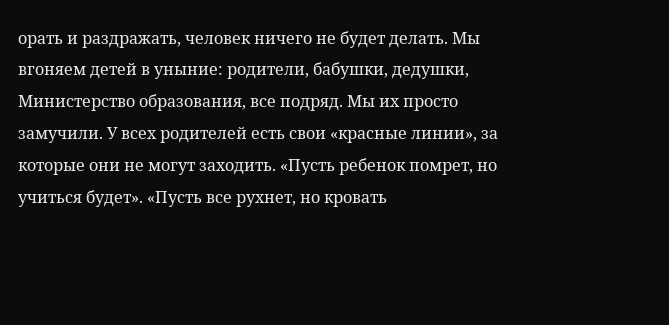орать и раздражать, человек ничего не будет делать. Мы вгоняем детей в уныние: родители, бабушки, дедушки, Министерство образования, все подряд. Мы их просто замучили. У всех родителей есть свои «красные линии», за которые они не могут заходить. «Пусть ребенок помрет, но учиться будет». «Пусть все рухнет, но кровать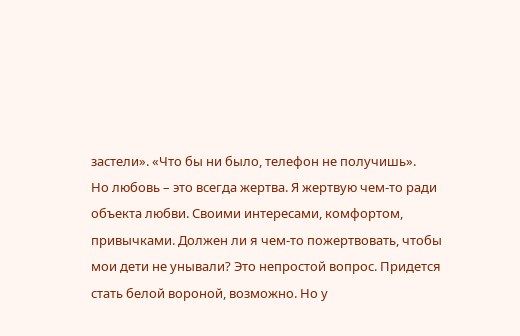застели». «Что бы ни было, телефон не получишь».
Но любовь – это всегда жертва. Я жертвую чем-то ради объекта любви. Своими интересами, комфортом, привычками. Должен ли я чем-то пожертвовать, чтобы мои дети не унывали? Это непростой вопрос. Придется стать белой вороной, возможно. Но у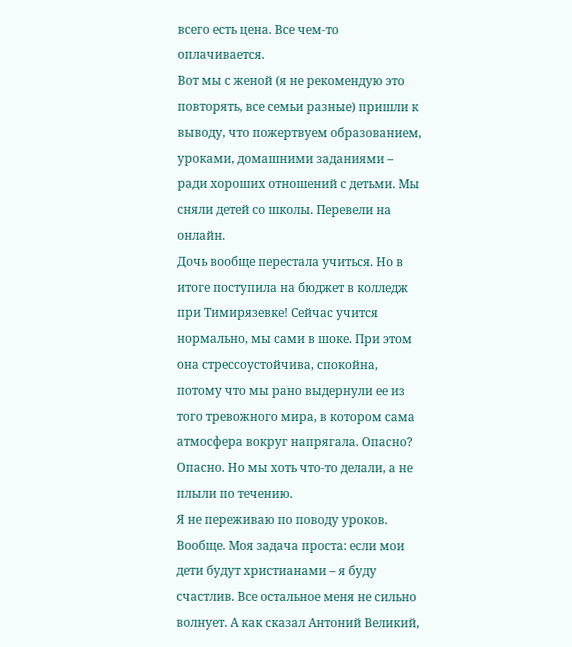всего есть цена. Все чем-то оплачивается.
Вот мы с женой (я не рекомендую это повторять, все семьи разные) пришли к выводу, что пожертвуем образованием, уроками, домашними заданиями – ради хороших отношений с детьми. Мы сняли детей со школы. Перевели на онлайн.
Дочь вообще перестала учиться. Но в итоге поступила на бюджет в колледж при Тимирязевке! Сейчас учится нормально, мы сами в шоке. При этом она стрессоустойчива, спокойна, потому что мы рано выдернули ее из того тревожного мира, в котором сама атмосфера вокруг напрягала. Опасно? Опасно. Но мы хоть что-то делали, а не плыли по течению.
Я не переживаю по поводу уроков. Вообще. Моя задача проста: если мои дети будут христианами – я буду счастлив. Все остальное меня не сильно волнует. А как сказал Антоний Великий,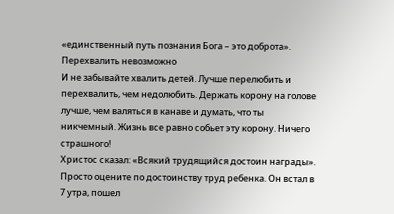«единственный путь познания Бога – это доброта».
Перехвалить невозможно
И не забывайте хвалить детей. Лучше перелюбить и перехвалить, чем недолюбить. Держать корону на голове лучше, чем валяться в канаве и думать, что ты никчемный. Жизнь все равно собьет эту корону. Ничего страшного!
Христос сказал: «Всякий трудящийся достоин награды». Просто оцените по достоинству труд ребенка. Он встал в 7 утра, пошел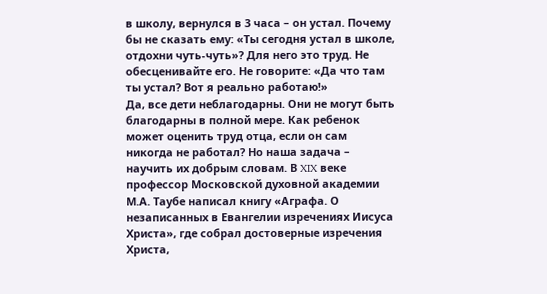в школу, вернулся в 3 часа – он устал. Почему бы не сказать ему: «Ты сегодня устал в школе, отдохни чуть-чуть»? Для него это труд. Не обесценивайте его. Не говорите: «Да что там ты устал? Вот я реально работаю!»
Да, все дети неблагодарны. Они не могут быть благодарны в полной мере. Как ребенок может оценить труд отца, если он сам никогда не работал? Но наша задача – научить их добрым словам. В XIX веке профессор Московской духовной академии М.А. Таубе написал книгу «Аграфа. О незаписанных в Евангелии изречениях Иисуса Христа», где собрал достоверные изречения Христа,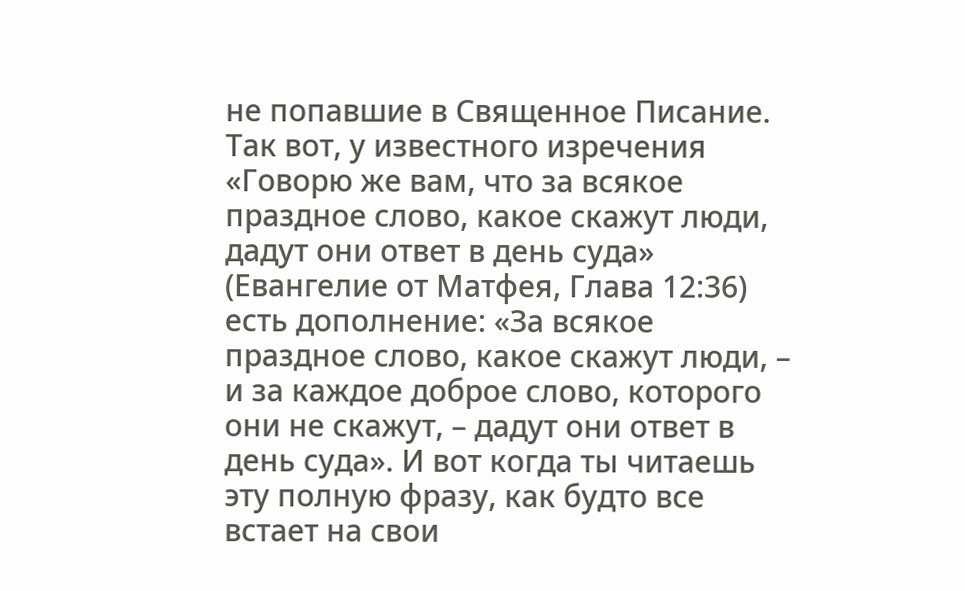не попавшие в Священное Писание.
Так вот, у известного изречения «Говорю же вам, что за всякое праздное слово, какое скажут люди, дадут они ответ в день суда» (Евангелие от Матфея, Глава 12:36) есть дополнение: «За всякое праздное слово, какое скажут люди, – и за каждое доброе слово, которого они не скажут, – дадут они ответ в день суда». И вот когда ты читаешь эту полную фразу, как будто все встает на свои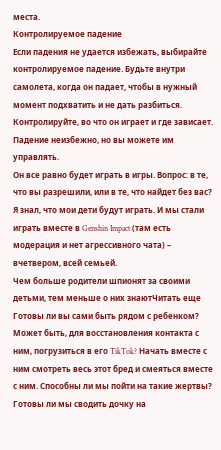места.
Контролируемое падение
Если падения не удается избежать, выбирайте контролируемое падение. Будьте внутри самолета, когда он падает, чтобы в нужный момент подхватить и не дать разбиться. Контролируйте, во что он играет и где зависает. Падение неизбежно, но вы можете им управлять.
Он все равно будет играть в игры. Вопрос: в те, что вы разрешили, или в те, что найдет без вас? Я знал, что мои дети будут играть. И мы стали играть вместе в Genshin Impact (там есть модерация и нет агрессивного чата) – вчетвером, всей семьей.
Чем больше родители шпионят за своими детьми, тем меньше о них знаютЧитать еще
Готовы ли вы сами быть рядом с ребенком? Может быть, для восстановления контакта с ним, погрузиться в его TikTok? Начать вместе с ним смотреть весь этот бред и смеяться вместе с ним. Способны ли мы пойти на такие жертвы? Готовы ли мы сводить дочку на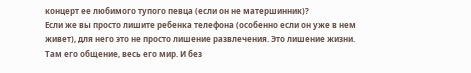концерт ее любимого тупого певца (если он не матершинник)?
Если же вы просто лишите ребенка телефона (особенно если он уже в нем живет), для него это не просто лишение развлечения. Это лишение жизни. Там его общение, весь его мир. И без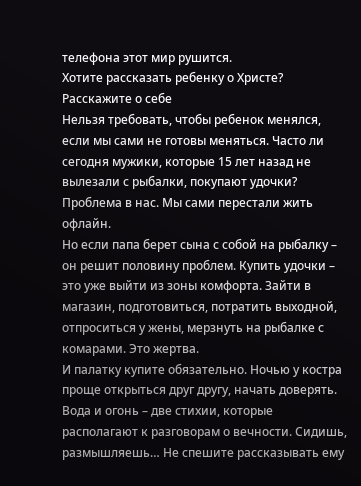телефона этот мир рушится.
Хотите рассказать ребенку о Христе? Расскажите о себе
Нельзя требовать, чтобы ребенок менялся, если мы сами не готовы меняться. Часто ли сегодня мужики, которые 15 лет назад не вылезали с рыбалки, покупают удочки? Проблема в нас. Мы сами перестали жить офлайн.
Но если папа берет сына с собой на рыбалку – он решит половину проблем. Купить удочки – это уже выйти из зоны комфорта. Зайти в магазин, подготовиться, потратить выходной, отпроситься у жены, мерзнуть на рыбалке с комарами. Это жертва.
И палатку купите обязательно. Ночью у костра проще открыться друг другу, начать доверять. Вода и огонь – две стихии, которые располагают к разговорам о вечности. Сидишь, размышляешь… Не спешите рассказывать ему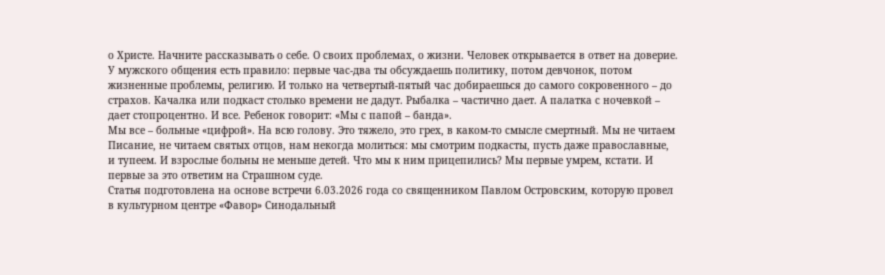о Христе. Начните рассказывать о себе. О своих проблемах, о жизни. Человек открывается в ответ на доверие.
У мужского общения есть правило: первые час-два ты обсуждаешь политику, потом девчонок, потом жизненные проблемы, религию. И только на четвертый-пятый час добираешься до самого сокровенного – до страхов. Качалка или подкаст столько времени не дадут. Рыбалка – частично дает. А палатка с ночевкой – дает стопроцентно. И все. Ребенок говорит: «Мы с папой – банда».
Мы все – больные «цифрой». На всю голову. Это тяжело, это грех, в каком-то смысле смертный. Мы не читаем Писание, не читаем святых отцов, нам некогда молиться: мы смотрим подкасты, пусть даже православные, и тупеем. И взрослые больны не меньше детей. Что мы к ним прицепились? Мы первые умрем, кстати. И первые за это ответим на Страшном суде.
Статья подготовлена на основе встречи 6.03.2026 года со священником Павлом Островским, которую провел в культурном центре «Фавор» Синодальный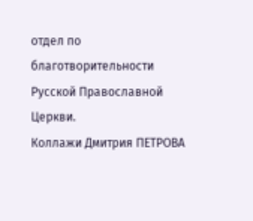отдел по благотворительности Русской Православной Церкви.
Коллажи Дмитрия ПЕТРОВА